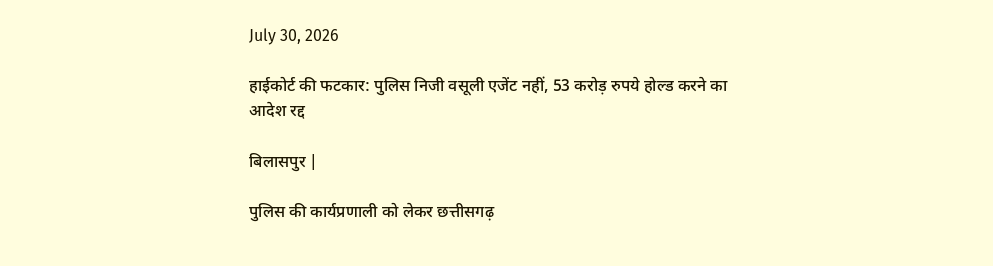July 30, 2026

हाईकोर्ट की फटकार: पुलिस निजी वसूली एजेंट नहीं, 53 करोड़ रुपये होल्ड करने का आदेश रद्द

बिलासपुर |

पुलिस की कार्यप्रणाली को लेकर छत्तीसगढ़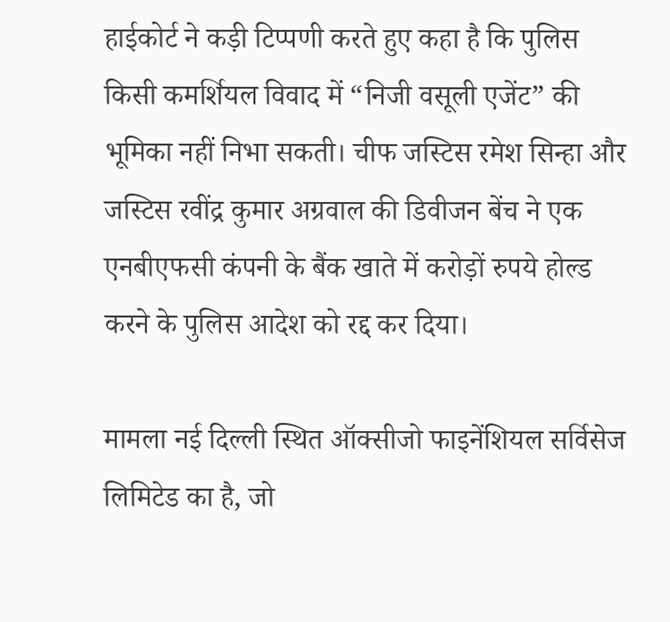हाईकोर्ट ने कड़ी टिप्पणी करते हुए कहा है कि पुलिस किसी कमर्शियल विवाद में “निजी वसूली एजेंट” की भूमिका नहीं निभा सकती। चीफ जस्टिस रमेश सिन्हा और जस्टिस रवींद्र कुमार अग्रवाल की डिवीजन बेंच ने एक एनबीएफसी कंपनी के बैंक खाते में करोड़ों रुपये होल्ड करने के पुलिस आदेश को रद्द कर दिया।

मामला नई दिल्ली स्थित ऑक्सीजो फाइनेंशियल सर्विसेज लिमिटेड का है, जो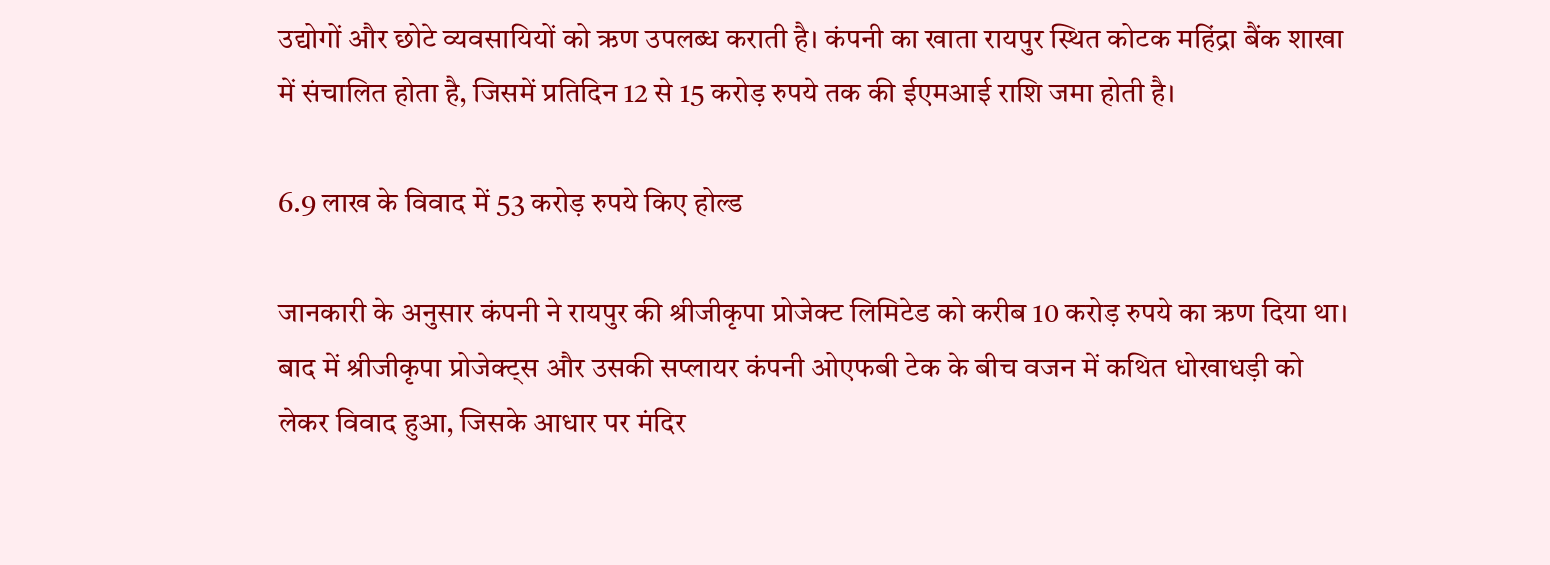उद्योगों और छोटे व्यवसायियों को ऋण उपलब्ध कराती है। कंपनी का खाता रायपुर स्थित कोटक महिंद्रा बैंक शाखा में संचालित होता है, जिसमें प्रतिदिन 12 से 15 करोड़ रुपये तक की ईएमआई राशि जमा होती है।

6.9 लाख के विवाद में 53 करोड़ रुपये किए होल्ड

जानकारी के अनुसार कंपनी ने रायपुर की श्रीजीकृपा प्रोजेक्ट लिमिटेड को करीब 10 करोड़ रुपये का ऋण दिया था। बाद में श्रीजीकृपा प्रोजेक्ट्स और उसकी सप्लायर कंपनी ओएफबी टेक के बीच वजन में कथित धोखाधड़ी को लेकर विवाद हुआ, जिसके आधार पर मंदिर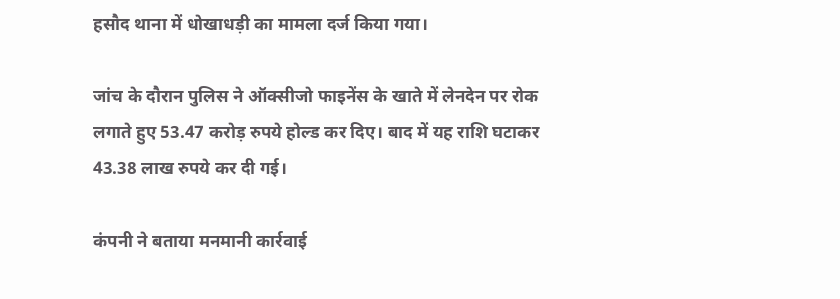हसौद थाना में धोखाधड़ी का मामला दर्ज किया गया।

जांच के दौरान पुलिस ने ऑक्सीजो फाइनेंस के खाते में लेनदेन पर रोक लगाते हुए 53.47 करोड़ रुपये होल्ड कर दिए। बाद में यह राशि घटाकर 43.38 लाख रुपये कर दी गई।

कंपनी ने बताया मनमानी कार्रवाई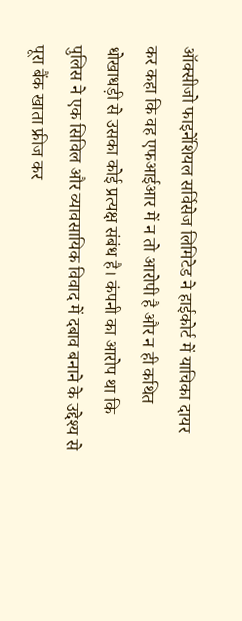ऑक्सीजो फाइनेंशियल सर्विसेज लिमिटेड ने हाईकोर्ट में याचिका दायर कर कहा कि वह एफआईआर में न तो आरोपी है और न ही कथित धोखाधड़ी से उसका कोई प्रत्यक्ष संबंध है। कंपनी का आरोप था कि पुलिस ने एक सिविल और व्यावसायिक विवाद में दबाव बनाने के उद्देश्य से पूरा बैंक खाता फ्रीज कर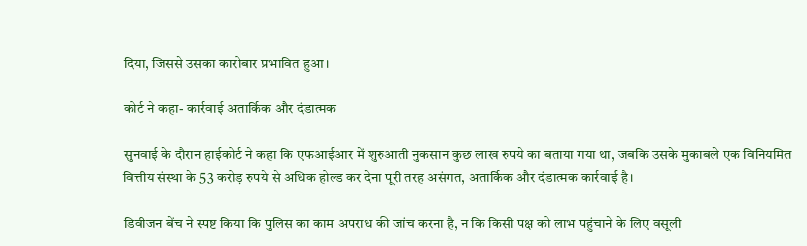दिया, जिससे उसका कारोबार प्रभावित हुआ।

कोर्ट ने कहा- कार्रवाई अतार्किक और दंडात्मक

सुनवाई के दौरान हाईकोर्ट ने कहा कि एफआईआर में शुरुआती नुकसान कुछ लाख रुपये का बताया गया था, जबकि उसके मुकाबले एक विनियमित वित्तीय संस्था के 53 करोड़ रुपये से अधिक होल्ड कर देना पूरी तरह असंगत, अतार्किक और दंडात्मक कार्रवाई है।

डिवीजन बेंच ने स्पष्ट किया कि पुलिस का काम अपराध की जांच करना है, न कि किसी पक्ष को लाभ पहुंचाने के लिए वसूली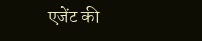एजेंट की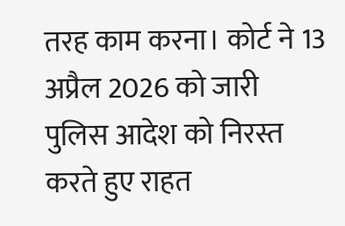तरह काम करना। कोर्ट ने 13 अप्रैल 2026 को जारी पुलिस आदेश को निरस्त करते हुए राहत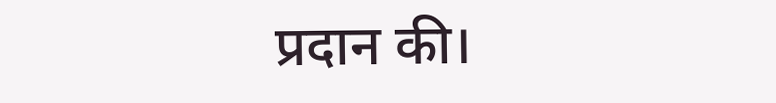प्रदान की।